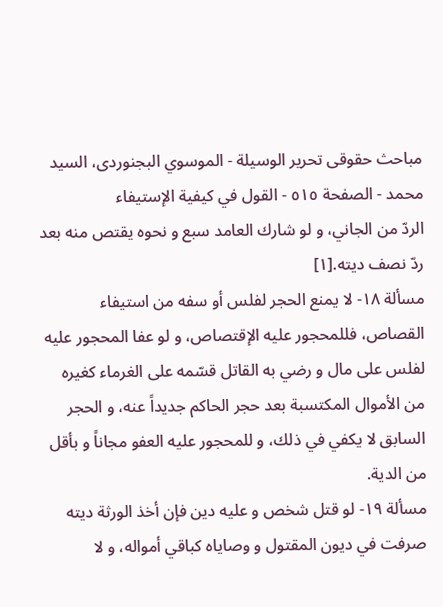مباحث حقوقى تحرير الوسيلة - الموسوي البجنوردى، السيد محمد - الصفحة ٥١٥ - القول في كيفية الإستيفاء
الردّ من الجاني، و لو شارك العامد سبع و نحوه يقتص منه بعد ردّ نصف ديته.[١]
مسألة ١٨- لا يمنع الحجر لفلس أو سفه من استيفاء القصاص، فللمحجور عليه الإقتصاص، و لو عفا المحجور عليه لفلس على مال و رضي به القاتل قسّمه على الغرماء كغيره من الأموال المكتسبة بعد حجر الحاكم جديداً عنه، و الحجر السابق لا يكفي في ذلك، و للمحجور عليه العفو مجاناً و بأقل من الدية.
مسألة ١٩- لو قتل شخص و عليه دين فإن أخذ الورثة ديته صرفت في ديون المقتول و وصاياه كباقي أمواله، و لا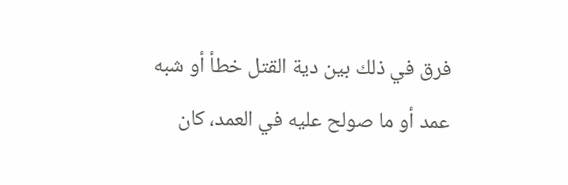فرق في ذلك بين دية القتل خطأ أو شبه عمد أو ما صولح عليه في العمد، كان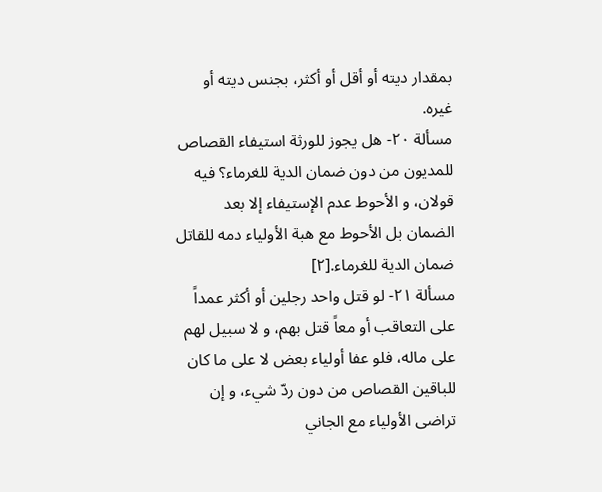بمقدار ديته أو أقل أو أكثر، بجنس ديته أو غيره.
مسألة ٢٠- هل يجوز للورثة استيفاء القصاص للمديون من دون ضمان الدية للغرماء؟ فيه قولان، و الأحوط عدم الإستيفاء إلا بعد الضمان بل الأحوط مع هبة الأولياء دمه للقاتل ضمان الدية للغرماء.[٢]
مسألة ٢١- لو قتل واحد رجلين أو أكثر عمداً على التعاقب أو معاً قتل بهم، و لا سبيل لهم على ماله، فلو عفا أولياء بعض لا على ما كان للباقين القصاص من دون ردّ شيء، و إن تراضى الأولياء مع الجاني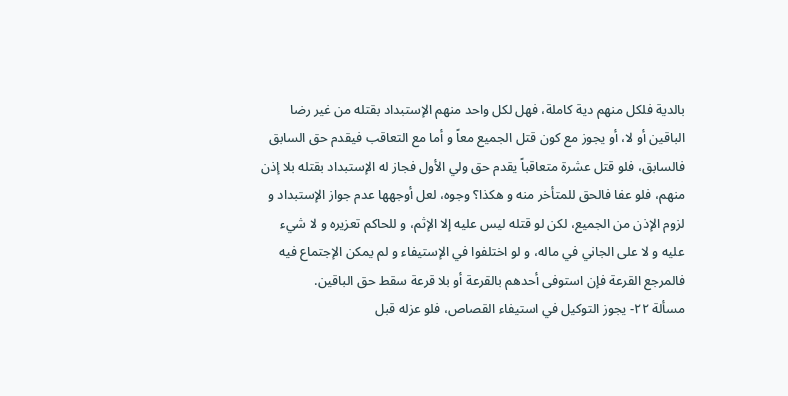بالدية فلكل منهم دية كاملة، فهل لكل واحد منهم الإستبداد بقتله من غير رضا الباقين أو لا، أو يجوز مع كون قتل الجميع معاً و أما مع التعاقب فيقدم حق السابق فالسابق، فلو قتل عشرة متعاقباً يقدم حق ولي الأول فجاز له الإستبداد بقتله بلا إذن منهم، فلو عفا فالحق للمتأخر منه و هكذا؟ وجوه، لعل أوجهها عدم جواز الإستبداد و لزوم الإذن من الجميع، لكن لو قتله ليس عليه إلا الإثم، و للحاكم تعزيره و لا شيء عليه و لا على الجاني في ماله، و لو اختلفوا في الإستيفاء و لم يمكن الإجتماع فيه فالمرجع القرعة فإن استوفى أحدهم بالقرعة أو بلا قرعة سقط حق الباقين.
مسألة ٢٢- يجوز التوكيل في استيفاء القصاص، فلو عزله قبل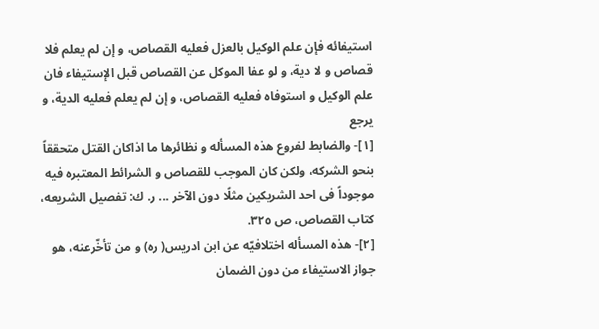استيفائه فإن علم الوكيل بالعزل فعليه القصاص، و إن لم يعلم فلا قصاص و لا دية، و لو عفا الموكل عن القصاص قبل الإستيفاء فان علم الوكيل و استوفاه فعليه القصاص، و إن لم يعلم فعليه الدية، و يرجع
[١]- والضابط لفروع هذه المسأله و نظائرها ما اذاكان القتل متحققاً بنحو الشركه، ولكن كان الموجب للقصاص و الشرائط المعتبره فيه موجوداً فى احد الشريكين مثلًا دون الآخر ... ر. ك: تفصيل الشريعه، كتاب القصاص، ص ٣٢٥.
[٢]- هذه المسأله اختلافيّه عن ابن ادريس( ره) و من تأخّرعنه، هو جواز الاستيفاء من دون الضمان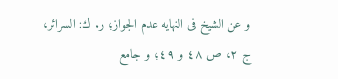و عن الشيخ فى النهايه عدم الجواز؛ ر. ك: السرائر، ج ٢، ص ٤٨ و ٤٩؛ و جامع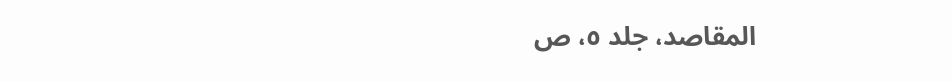المقاصد، جلد ٥، ص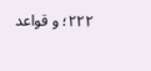٢٢٢؛ و قواعد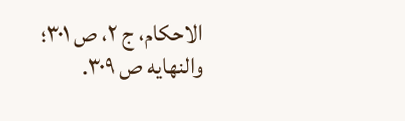الاحكام، ج ٢، ص ٣٠١؛ والنهايه ص ٣٠٩.